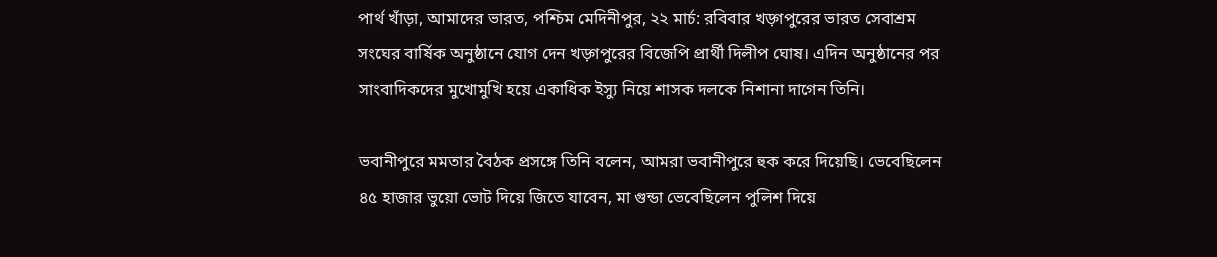পার্থ খাঁড়া, আমাদের ভারত, পশ্চিম মেদিনীপুর, ২২ মার্চ: রবিবার খড়্গপুরের ভারত সেবাশ্রম সংঘের বার্ষিক অনুষ্ঠানে যোগ দেন খড়্গপুরের বিজেপি প্রার্থী দিলীপ ঘোষ। এদিন অনুষ্ঠানের পর সাংবাদিকদের মুখোমুখি হয়ে একাধিক ইস্যু নিয়ে শাসক দলকে নিশানা দাগেন তিনি।

ভবানীপুরে মমতার বৈঠক প্রসঙ্গে তিনি বলেন, আমরা ভবানীপুরে হুক করে দিয়েছি। ভেবেছিলেন ৪৫ হাজার ভুয়ো ভোট দিয়ে জিতে যাবেন, মা গুন্ডা ভেবেছিলেন পুলিশ দিয়ে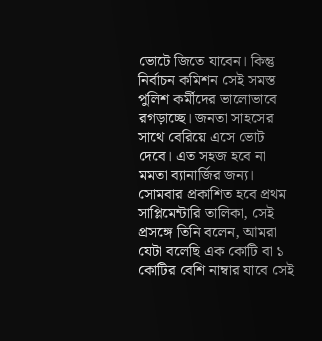ভোটে জিতে যাবেন। কিন্তু নির্বাচন কমিশন সেই সমস্ত পুলিশ কর্মীদের ভালোভাবে রগড়াচ্ছে। জনতা সাহসের সাথে বেরিয়ে এসে ভোট দেবে। এত সহজ হবে না মমতা ব্যানার্জির জন্য।
সোমবার প্রকাশিত হবে প্রথম সাপ্লিমেন্টারি তালিকা, সেই প্রসঙ্গে তিনি বলেন, আমরা যেটা বলেছি এক কোটি বা ১ কোটির বেশি নাম্বার যাবে সেই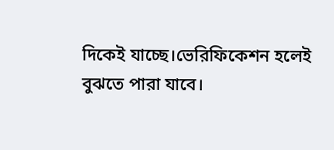দিকেই যাচ্ছে।ভেরিফিকেশন হলেই বুঝতে পারা যাবে।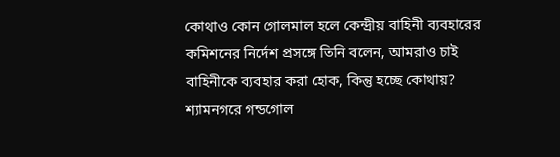কোথাও কোন গোলমাল হলে কেন্দ্রীয় বাহিনী ব্যবহারের কমিশনের নির্দেশ প্রসঙ্গে তিনি বলেন, আমরাও চাই বাহিনীকে ব্যবহার করা হোক, কিন্তু হচ্ছে কোথায়? শ্যামনগরে গন্ডগোল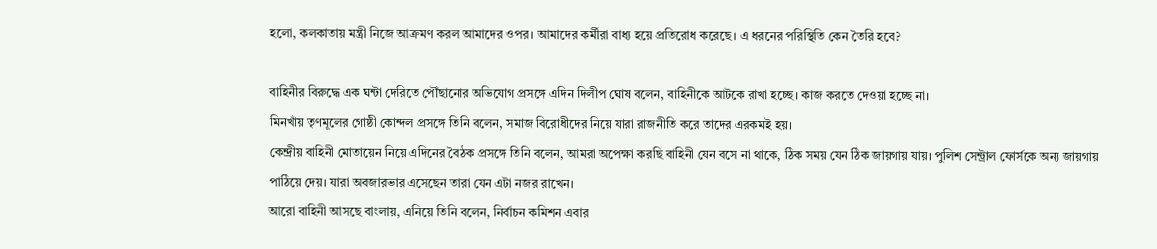হলো, কলকাতায় মন্ত্রী নিজে আক্রমণ করল আমাদের ওপর। আমাদের কর্মীরা বাধ্য হয়ে প্রতিরোধ করেছে। এ ধরনের পরিস্থিতি কেন তৈরি হবে?

বাহিনীর বিরুদ্ধে এক ঘন্টা দেরিতে পৌঁছানোর অভিযোগ প্রসঙ্গে এদিন দিলীপ ঘোষ বলেন, বাহিনীকে আটকে রাখা হচ্ছে। কাজ করতে দেওয়া হচ্ছে না।
মিনখাঁয় তৃণমূলের গোষ্ঠী কোন্দল প্রসঙ্গে তিনি বলেন, সমাজ বিরোধীদের নিয়ে যারা রাজনীতি করে তাদের এরকমই হয়।
কেন্দ্রীয় বাহিনী মোতায়েন নিয়ে এদিনের বৈঠক প্রসঙ্গে তিনি বলেন, আমরা অপেক্ষা করছি বাহিনী যেন বসে না থাকে, ঠিক সময় যেন ঠিক জায়গায় যায়। পুলিশ সেন্ট্রাল ফোর্সকে অন্য জায়গায় পাঠিয়ে দেয়। যারা অবজারভার এসেছেন তারা যেন এটা নজর রাখেন।
আরো বাহিনী আসছে বাংলায়, এনিয়ে তিনি বলেন, নির্বাচন কমিশন এবার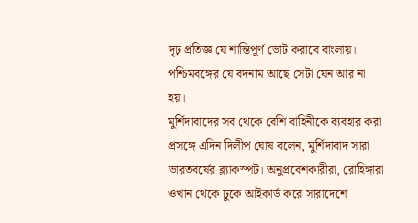দৃঢ় প্রতিজ্ঞ যে শান্তিপূর্ণ ভোট করাবে বাংলায়। পশ্চিমবঙ্গের যে বদনাম আছে সেটা যেন আর না হয়।
মুর্শিদাবাদের সব থেকে বেশি বাহিনীকে ব্যবহার করা প্রসঙ্গে এদিন দিলীপ ঘোষ বলেন, মুর্শিদাবাদ সারা ভারতবর্ষের ব্ল্যাকস্পট। অনুপ্রবেশকারীরা, রোহিঙ্গারা ওখান থেকে ঢুকে আইকার্ড করে সারাদেশে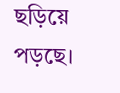ছড়িয়ে পড়ছে।